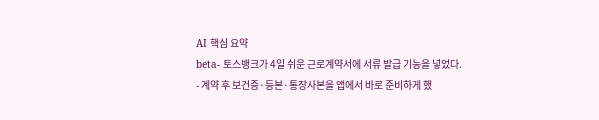AI 핵심 요약
beta- 토스뱅크가 4일 쉬운 근로계약서에 서류 발급 기능을 넣었다.
- 계약 후 보건증·등본·통장사본을 앱에서 바로 준비하게 했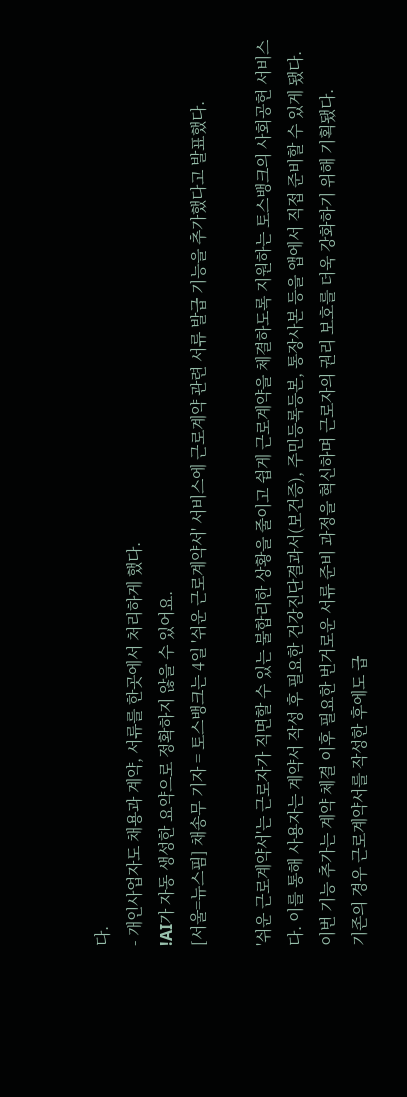다.
- 개인사업자도 채용과 계약, 서류를 한곳에서 처리하게 했다.
!AI가 자동 생성한 요약으로 정확하지 않을 수 있어요.
[서울=뉴스핌] 채송무 기자 = 토스뱅크는 4일 '쉬운 근로계약서' 서비스에 근로계약 관련 서류 발급 기능을 추가했다고 발표했다.

'쉬운 근로계약서'는 근로자가 직면할 수 있는 불합리한 상황을 줄이고 쉽게 근로계약을 체결하도록 지원하는 토스뱅크의 사회공헌 서비스다. 이를 통해 사용자는 계약서 작성 후 필요한 건강진단결과서(보건증), 주민등록등본, 통장사본 등을 앱에서 직접 준비할 수 있게 됐다.
이번 기능 추가는 계약 체결 이후 필요한 번거로운 서류 준비 과정을 혁신하며 근로자의 권리 보호를 더욱 강화하기 위해 기획됐다.
기존의 경우 근로계약서를 작성한 후에도 급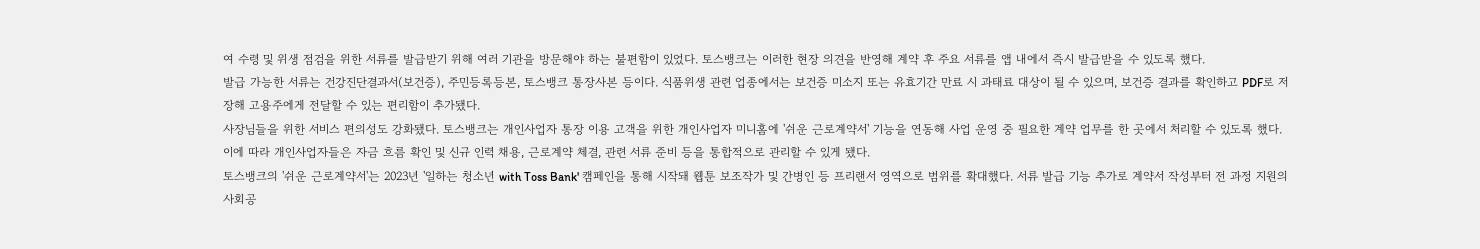여 수령 및 위생 점검을 위한 서류를 발급받기 위해 여러 기관을 방문해야 하는 불편함이 있었다. 토스뱅크는 이러한 현장 의견을 반영해 계약 후 주요 서류를 앱 내에서 즉시 발급받을 수 있도록 했다.
발급 가능한 서류는 건강진단결과서(보건증), 주민등록등본, 토스뱅크 통장사본 등이다. 식품위생 관련 업종에서는 보건증 미소지 또는 유효기간 만료 시 과태료 대상이 될 수 있으며, 보건증 결과를 확인하고 PDF로 저장해 고용주에게 전달할 수 있는 편리함이 추가됐다.
사장님들을 위한 서비스 편의성도 강화됐다. 토스뱅크는 개인사업자 통장 이용 고객을 위한 개인사업자 미니홈에 '쉬운 근로계약서' 기능을 연동해 사업 운영 중 필요한 계약 업무를 한 곳에서 처리할 수 있도록 했다. 이에 따라 개인사업자들은 자금 흐름 확인 및 신규 인력 채용, 근로계약 체결, 관련 서류 준비 등을 통합적으로 관리할 수 있게 됐다.
토스뱅크의 '쉬운 근로계약서'는 2023년 '일하는 청소년 with Toss Bank' 캠페인을 통해 시작돼 웹툰 보조작가 및 간병인 등 프리랜서 영역으로 범위를 확대했다. 서류 발급 기능 추가로 계약서 작성부터 전 과정 지원의 사회공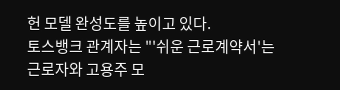헌 모델 완성도를 높이고 있다.
토스뱅크 관계자는 "'쉬운 근로계약서'는 근로자와 고용주 모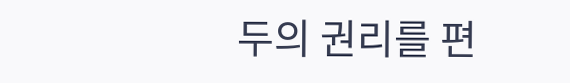두의 권리를 편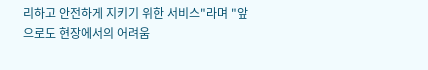리하고 안전하게 지키기 위한 서비스"라며 "앞으로도 현장에서의 어려움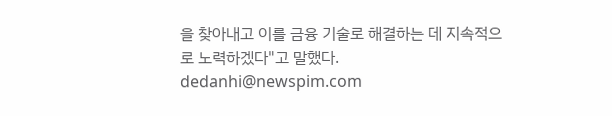을 찾아내고 이를 금융 기술로 해결하는 데 지속적으로 노력하겠다"고 말했다.
dedanhi@newspim.com